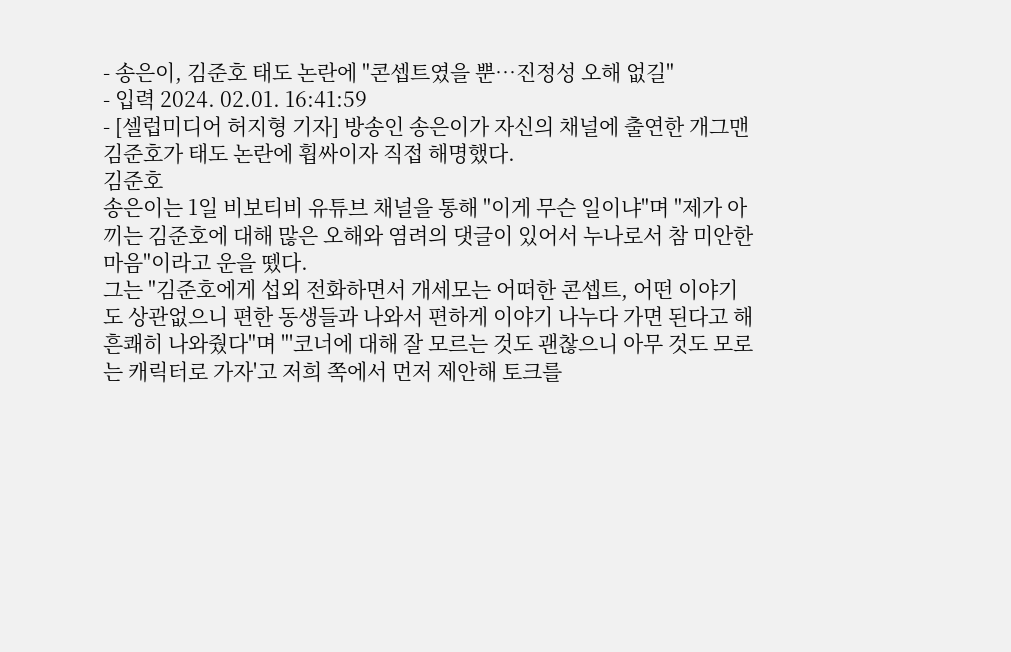- 송은이, 김준호 태도 논란에 "콘셉트였을 뿐…진정성 오해 없길"
- 입력 2024. 02.01. 16:41:59
- [셀럽미디어 허지형 기자] 방송인 송은이가 자신의 채널에 출연한 개그맨 김준호가 태도 논란에 휩싸이자 직접 해명했다.
김준호
송은이는 1일 비보티비 유튜브 채널을 통해 "이게 무슨 일이냐"며 "제가 아끼는 김준호에 대해 많은 오해와 염려의 댓글이 있어서 누나로서 참 미안한 마음"이라고 운을 뗐다.
그는 "김준호에게 섭외 전화하면서 개세모는 어떠한 콘셉트, 어떤 이야기도 상관없으니 편한 동생들과 나와서 편하게 이야기 나누다 가면 된다고 해 흔쾌히 나와줬다"며 "'코너에 대해 잘 모르는 것도 괜찮으니 아무 것도 모로는 캐릭터로 가자'고 저희 쪽에서 먼저 제안해 토크를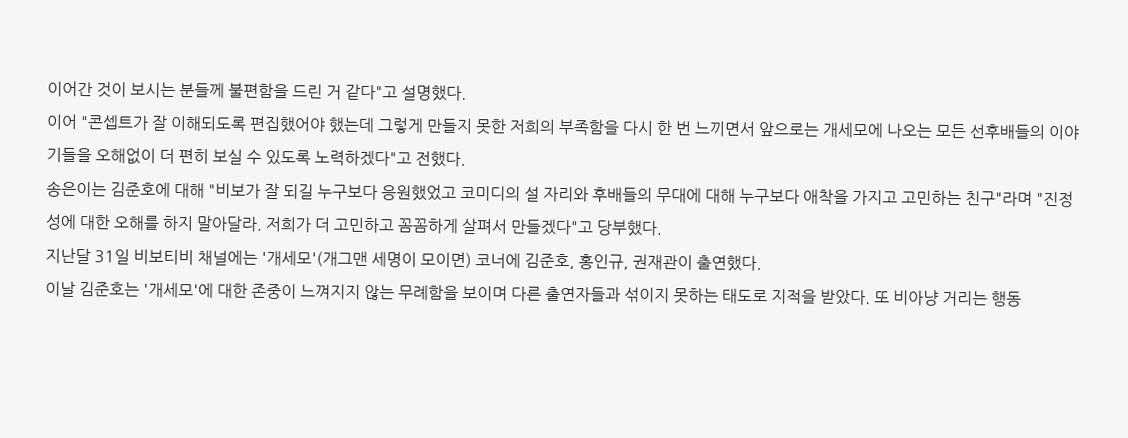이어간 것이 보시는 분들께 불편함을 드린 거 같다"고 설명했다.
이어 "콘셉트가 잘 이해되도록 편집했어야 했는데 그렇게 만들지 못한 저희의 부족함을 다시 한 번 느끼면서 앞으로는 개세모에 나오는 모든 선후배들의 이야기들을 오해없이 더 편히 보실 수 있도록 노력하겠다"고 전했다.
송은이는 김준호에 대해 "비보가 잘 되길 누구보다 응원했었고 코미디의 설 자리와 후배들의 무대에 대해 누구보다 애착을 가지고 고민하는 친구"라며 "진정성에 대한 오해를 하지 말아달라. 저희가 더 고민하고 꼼꼼하게 살펴서 만들겠다"고 당부했다.
지난달 31일 비보티비 채널에는 '개세모'(개그맨 세명이 모이면) 코너에 김준호, 홍인규, 권재관이 출연했다.
이날 김준호는 '개세모'에 대한 존중이 느껴지지 않는 무례함을 보이며 다른 출연자들과 섞이지 못하는 태도로 지적을 받았다. 또 비아냥 거리는 행동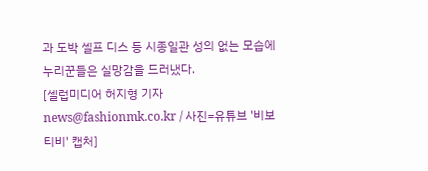과 도박 셀프 디스 등 시종일관 성의 없는 모습에 누리꾼들은 실망감을 드러냈다.
[셀럽미디어 허지형 기자 news@fashionmk.co.kr / 사진=유튜브 '비보티비' 캡처]